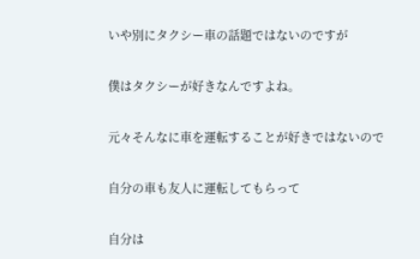いや別にタクシー車の話題ではないのですが

僕はタクシーが好きなんですよね。

元々そんなに車を運転することが好きではないので

自分の車も友人に運転してもらって

自分は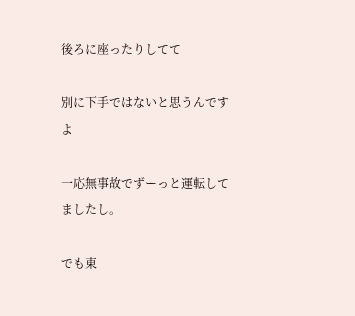後ろに座ったりしてて

別に下手ではないと思うんですよ

一応無事故でずーっと運転してましたし。

でも東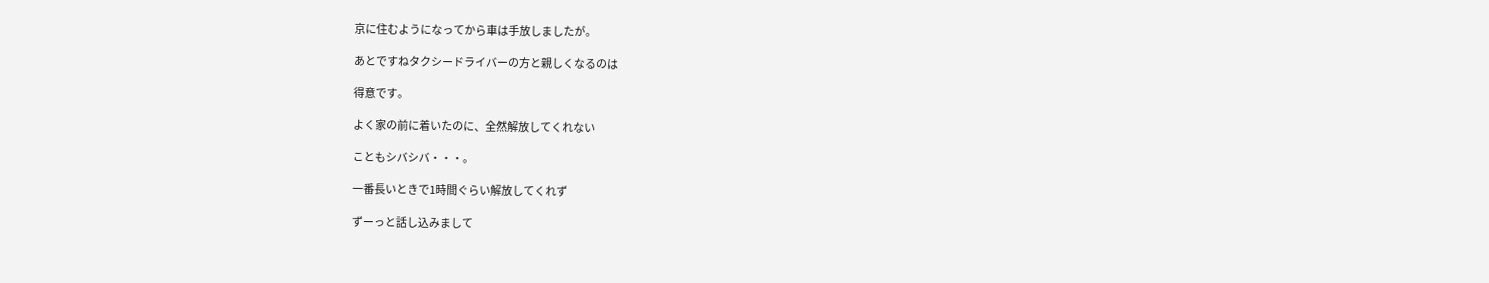京に住むようになってから車は手放しましたが。

あとですねタクシードライバーの方と親しくなるのは

得意です。

よく家の前に着いたのに、全然解放してくれない

こともシバシバ・・・。

一番長いときで1時間ぐらい解放してくれず

ずーっと話し込みまして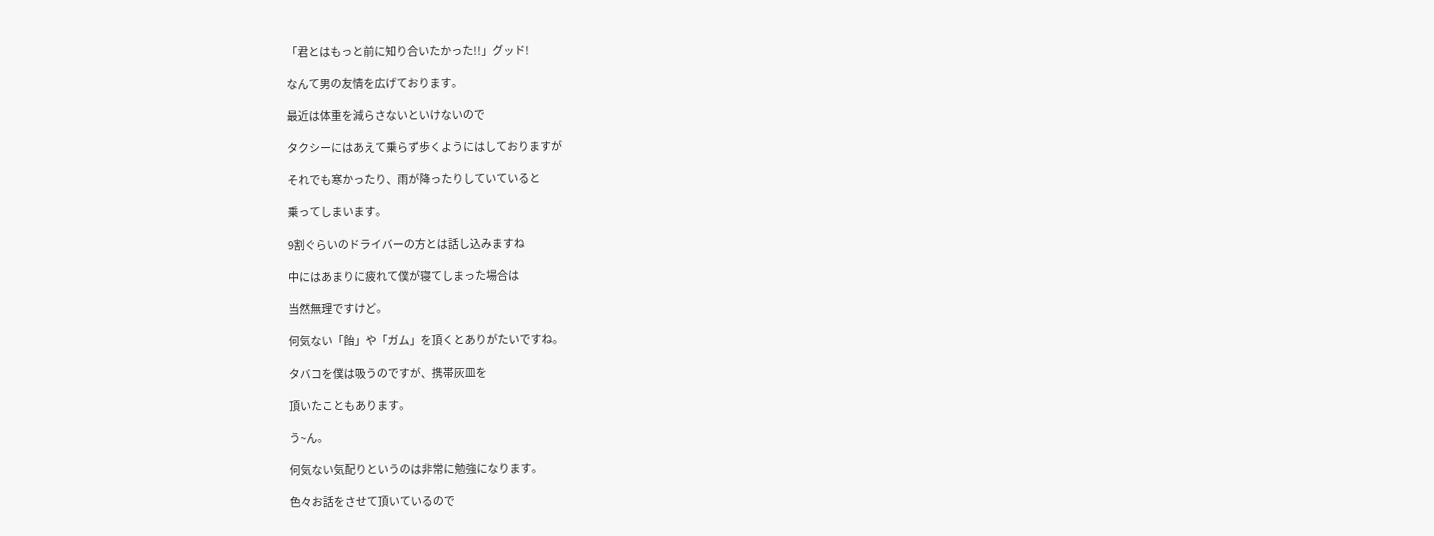「君とはもっと前に知り合いたかった!!」グッド!

なんて男の友情を広げております。

最近は体重を減らさないといけないので

タクシーにはあえて乗らず歩くようにはしておりますが

それでも寒かったり、雨が降ったりしていていると

乗ってしまいます。

9割ぐらいのドライバーの方とは話し込みますね

中にはあまりに疲れて僕が寝てしまった場合は

当然無理ですけど。

何気ない「飴」や「ガム」を頂くとありがたいですね。

タバコを僕は吸うのですが、携帯灰皿を

頂いたこともあります。

う~ん。

何気ない気配りというのは非常に勉強になります。

色々お話をさせて頂いているので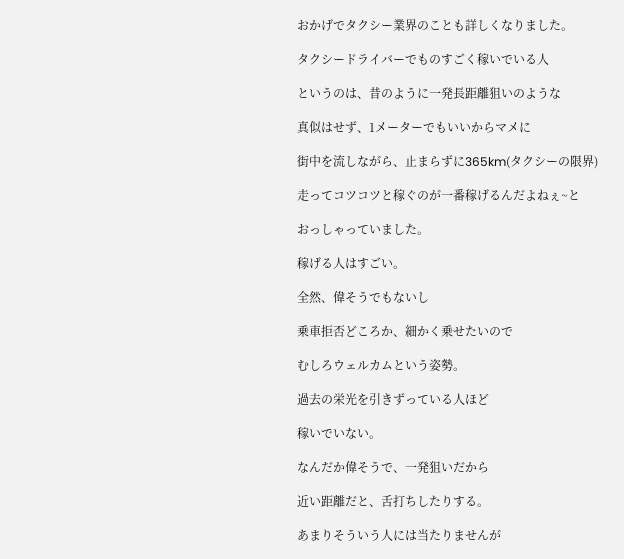おかげでタクシー業界のことも詳しくなりました。

タクシードライバーでものすごく稼いでいる人

というのは、昔のように一発長距離狙いのような

真似はせず、1メーターでもいいからマメに

街中を流しながら、止まらずに365km(タクシーの限界)

走ってコツコツと稼ぐのが一番稼げるんだよねぇ~と

おっしゃっていました。

稼げる人はすごい。

全然、偉そうでもないし

乗車拒否どころか、細かく乗せたいので

むしろウェルカムという姿勢。

過去の栄光を引きずっている人ほど

稼いでいない。

なんだか偉そうで、一発狙いだから

近い距離だと、舌打ちしたりする。

あまりそういう人には当たりませんが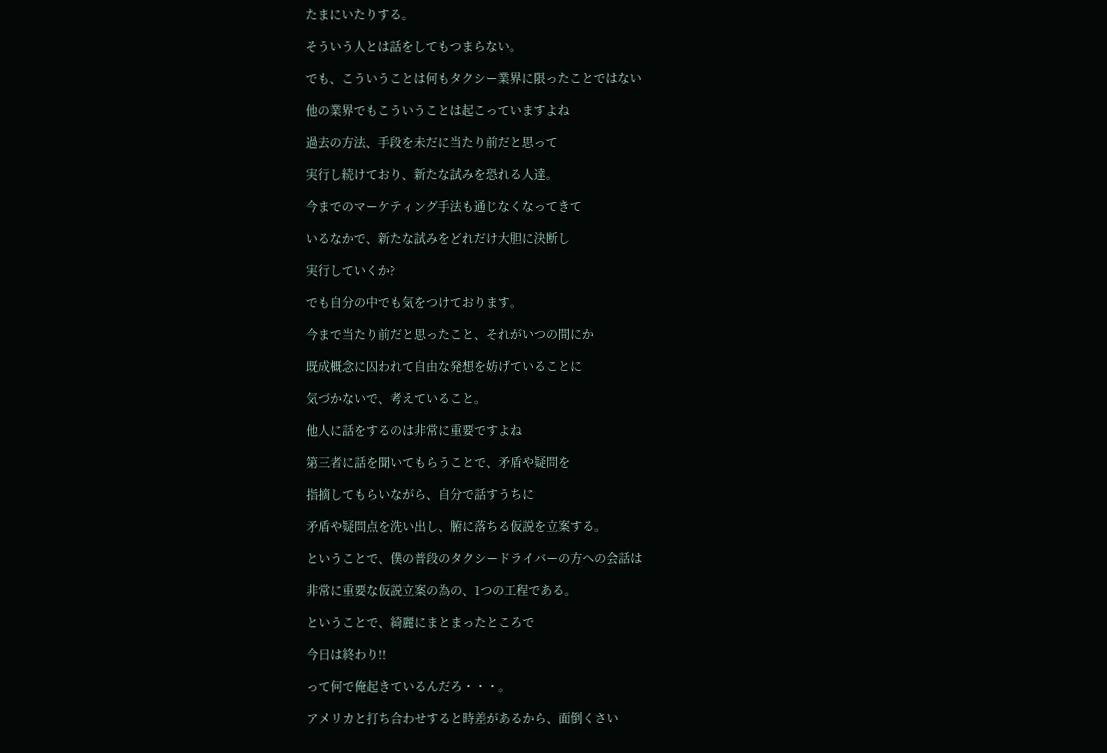たまにいたりする。

そういう人とは話をしてもつまらない。

でも、こういうことは何もタクシー業界に限ったことではない

他の業界でもこういうことは起こっていますよね

過去の方法、手段を未だに当たり前だと思って

実行し続けており、新たな試みを恐れる人達。

今までのマーケティング手法も通じなくなってきて

いるなかで、新たな試みをどれだけ大胆に決断し

実行していくか?

でも自分の中でも気をつけております。

今まで当たり前だと思ったこと、それがいつの間にか

既成概念に囚われて自由な発想を妨げていることに

気づかないで、考えていること。

他人に話をするのは非常に重要ですよね

第三者に話を聞いてもらうことで、矛盾や疑問を

指摘してもらいながら、自分で話すうちに

矛盾や疑問点を洗い出し、腑に落ちる仮説を立案する。

ということで、僕の普段のタクシードライバーの方への会話は

非常に重要な仮説立案の為の、1つの工程である。

ということで、綺麗にまとまったところで

今日は終わり!!

って何で俺起きているんだろ・・・。

アメリカと打ち合わせすると時差があるから、面倒くさい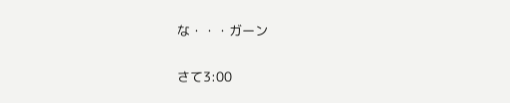な・・・ガーン

さて3:00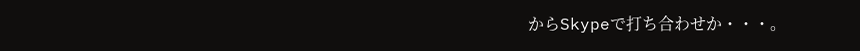からSkypeで打ち合わせか・・・。